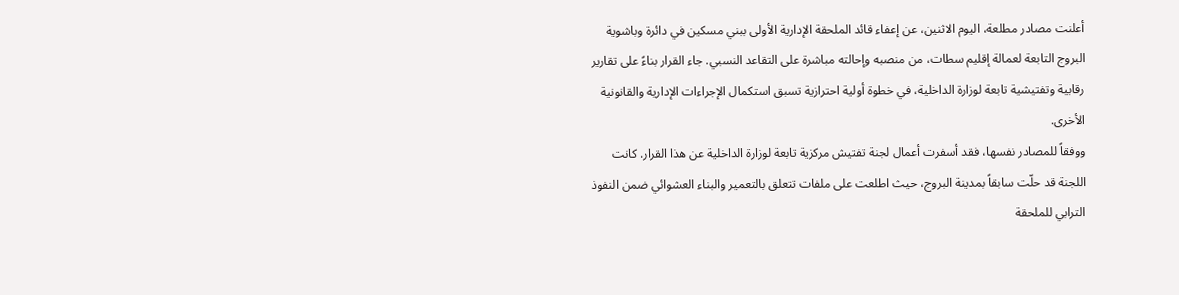أعلنت مصادر مطلعة، اليوم الاثنين، عن إعفاء قائد الملحقة الإدارية الأولى ببني مسكين في دائرة وباشوية البروج التابعة لعمالة إقليم سطات، من منصبه وإحالته مباشرة على التقاعد النسبي. جاء القرار بناءً على تقارير رقابية وتفتيشية تابعة لوزارة الداخلية، في خطوة أولية احترازية تسبق استكمال الإجراءات الإدارية والقانونية الأخرى.
ووفقاً للمصادر نفسها، فقد أسفرت أعمال لجنة تفتيش مركزية تابعة لوزارة الداخلية عن هذا القرار. كانت اللجنة قد حلّت سابقاً بمدينة البروج، حيث اطلعت على ملفات تتعلق بالتعمير والبناء العشوائي ضمن النفوذ الترابي للملحقة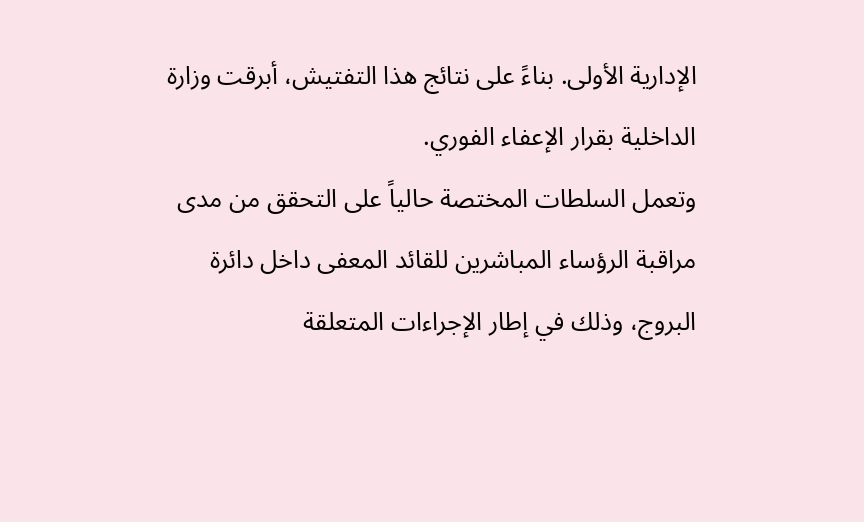الإدارية الأولى. بناءً على نتائج هذا التفتيش، أبرقت وزارة الداخلية بقرار الإعفاء الفوري.
وتعمل السلطات المختصة حالياً على التحقق من مدى مراقبة الرؤساء المباشرين للقائد المعفى داخل دائرة البروج، وذلك في إطار الإجراءات المتعلقة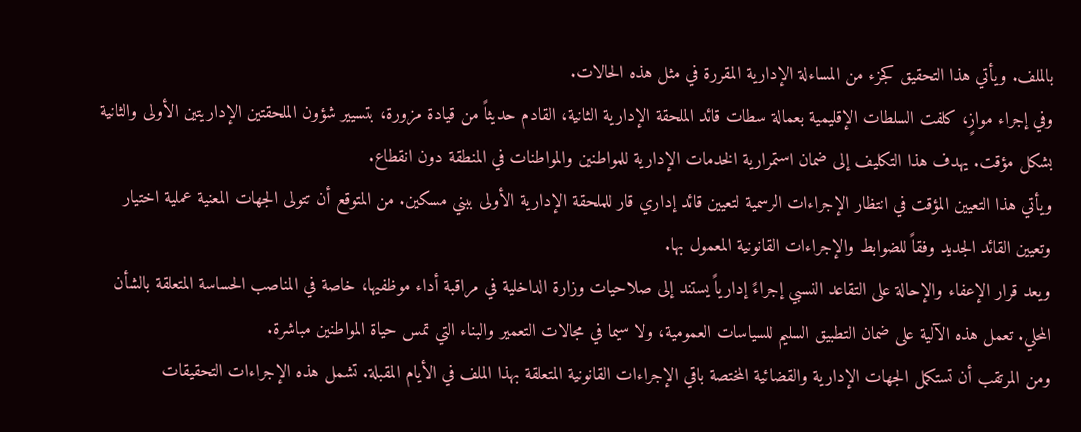بالملف. ويأتي هذا التحقيق كجزء من المساءلة الإدارية المقررة في مثل هذه الحالات.
وفي إجراء موازٍ، كلفت السلطات الإقليمية بعمالة سطات قائد الملحقة الإدارية الثانية، القادم حديثاً من قيادة مزورة، بتسيير شؤون الملحقتين الإداريتين الأولى والثانية بشكل مؤقت. يهدف هذا التكليف إلى ضمان استمرارية الخدمات الإدارية للمواطنين والمواطنات في المنطقة دون انقطاع.
ويأتي هذا التعيين المؤقت في انتظار الإجراءات الرسمية لتعيين قائد إداري قار للملحقة الإدارية الأولى ببني مسكين. من المتوقع أن تتولى الجهات المعنية عملية اختيار وتعيين القائد الجديد وفقاً للضوابط والإجراءات القانونية المعمول بها.
ويعد قرار الإعفاء والإحالة على التقاعد النسبي إجراءً إدارياً يستند إلى صلاحيات وزارة الداخلية في مراقبة أداء موظفيها، خاصة في المناصب الحساسة المتعلقة بالشأن المحلي. تعمل هذه الآلية على ضمان التطبيق السليم للسياسات العمومية، ولا سيما في مجالات التعمير والبناء التي تمس حياة المواطنين مباشرة.
ومن المرتقب أن تستكمل الجهات الإدارية والقضائية المختصة باقي الإجراءات القانونية المتعلقة بهذا الملف في الأيام المقبلة. تشمل هذه الإجراءات التحقيقات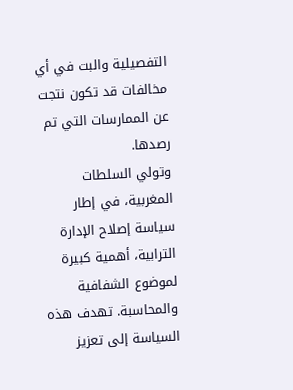التفصيلية والبت في أي مخالفات قد تكون نتجت عن الممارسات التي تم رصدها.
وتولي السلطات المغربية، في إطار سياسة إصلاح الإدارة الترابية، أهمية كبيرة لموضوع الشفافية والمحاسبة. تهدف هذه السياسة إلى تعزيز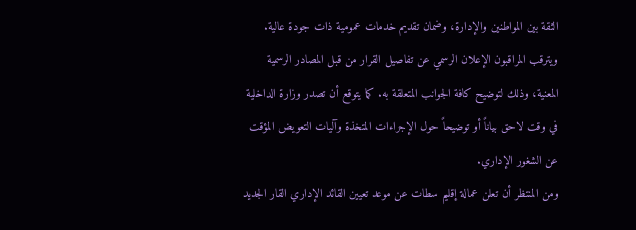الثقة بين المواطنين والإدارة، وضمان تقديم خدمات عمومية ذات جودة عالية.
ويترقب المراقبون الإعلان الرسمي عن تفاصيل القرار من قبل المصادر الرسمية المعنية، وذلك لتوضيح كافة الجوانب المتعلقة به. كما يتوقع أن تصدر وزارة الداخلية في وقت لاحق بياناً أو توضيحاً حول الإجراءات المتخذة وآليات التعويض المؤقت عن الشغور الإداري.
ومن المنتظر أن تعلن عمالة إقليم سطات عن موعد تعيين القائد الإداري القار الجديد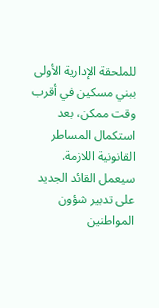للملحقة الإدارية الأولى ببني مسكين في أقرب وقت ممكن، بعد استكمال المساطر القانونية اللازمة. سيعمل القائد الجديد على تدبير شؤون المواطنين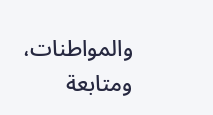والمواطنات، ومتابعة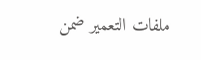ملفات التعمير ضمن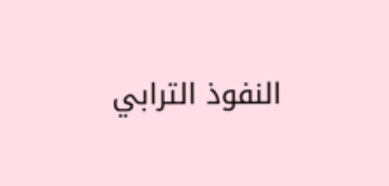النفوذ الترابي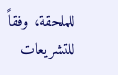للملحقة، وفقاً للتشريعات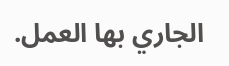الجاري بها العمل.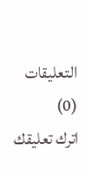التعليقات (0)
اترك تعليقك